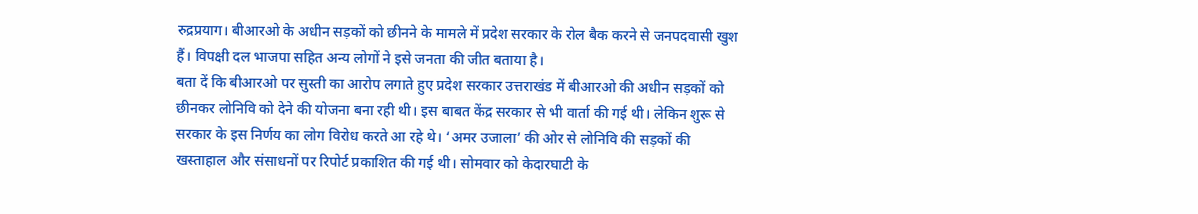रुद्रप्रयाग। बीआरओ के अधीन सड़कों को छीनने के मामले में प्रदेश सरकार के रोल बैक करने से जनपदवासी खुश हैं। विपक्षी दल भाजपा सहित अन्य लोगों ने इसे जनता की जीत बताया है।
बता दें कि बीआरओ पर सुस्ती का आरोप लगाते हुए प्रदेश सरकार उत्तराखंड में बीआरओ की अधीन सड़कों को छीनकर लोनिवि को देने की योजना बना रही थी। इस बाबत केंद्र सरकार से भी वार्ता की गई थी। लेकिन शुरू से सरकार के इस निर्णय का लोग विरोध करते आ रहे थे। ‘अमर उजाला’ की ओर से लोनिवि की सड़कों की खस्ताहाल और संसाधनों पर रिपोर्ट प्रकाशित की गई थी। सोमवार को केदारघाटी के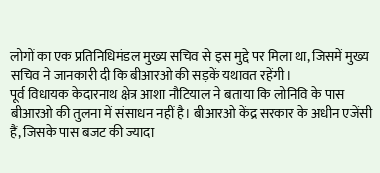लोगों का एक प्रतिनिधिमंडल मुख्य सचिव से इस मुद्दे पर मिला था, जिसमें मुख्य सचिव ने जानकारी दी कि बीआरओ की सड़कें यथावत रहेंगी।
पूर्व विधायक केदारनाथ क्षेत्र आशा नौटियाल ने बताया कि लोनिवि के पास बीआरओ की तुलना में संसाधन नहीं है। बीआरओ केंद्र सरकार के अधीन एजेंसी हैं, जिसके पास बजट की ज्यादा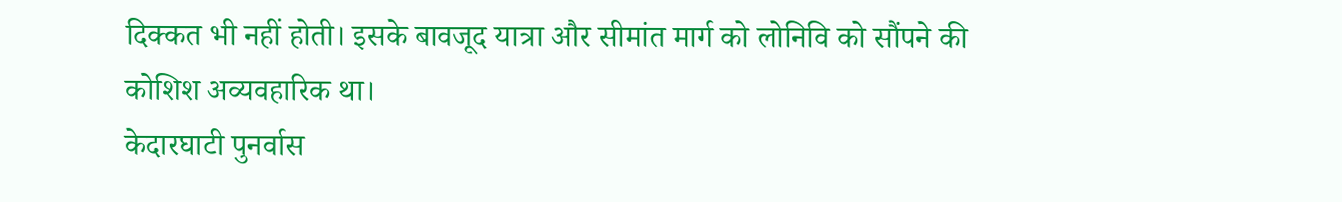दिक्कत भी नहीं होती। इसके बावजूद यात्रा और सीमांत मार्ग को लोनिवि को सौंपने की कोशिश अव्यवहारिक था।
केदारघाटी पुनर्वास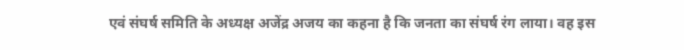एवं संघर्ष समिति के अध्यक्ष अजेंद्र अजय का कहना है कि जनता का संघर्ष रंग लाया। वह इस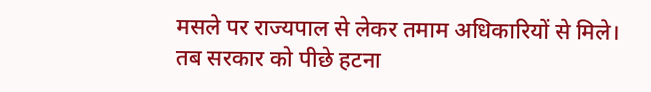मसले पर राज्यपाल से लेकर तमाम अधिकारियों से मिले। तब सरकार को पीछे हटना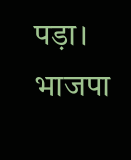पड़ा। भाजपा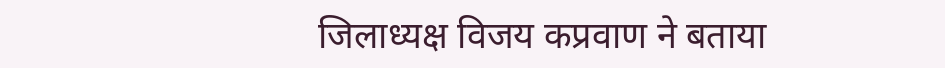जिलाध्यक्ष विजय कप्रवाण ने बताया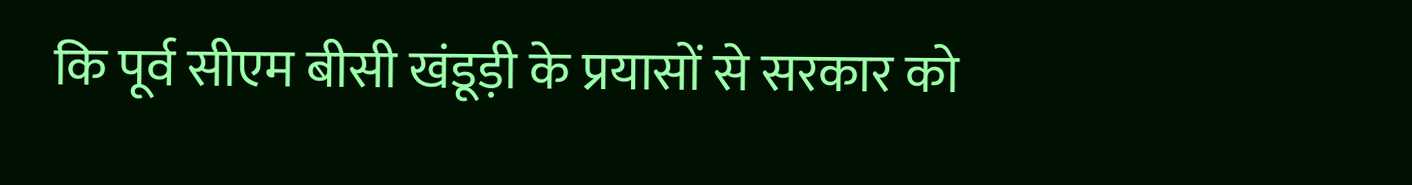कि पूर्व सीएम बीसी खंडूड़ी के प्रयासों से सरकार को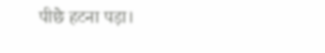पीछे हटना पड़ा।